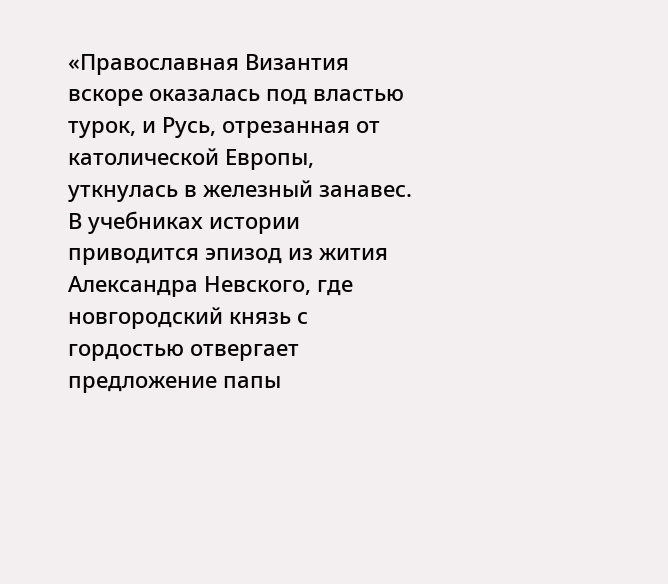«Православная Византия вскоре оказалась под властью турок, и Русь, отрезанная от католической Европы, уткнулась в железный занавес. В учебниках истории приводится эпизод из жития Александра Невского, где новгородский князь с гордостью отвергает предложение папы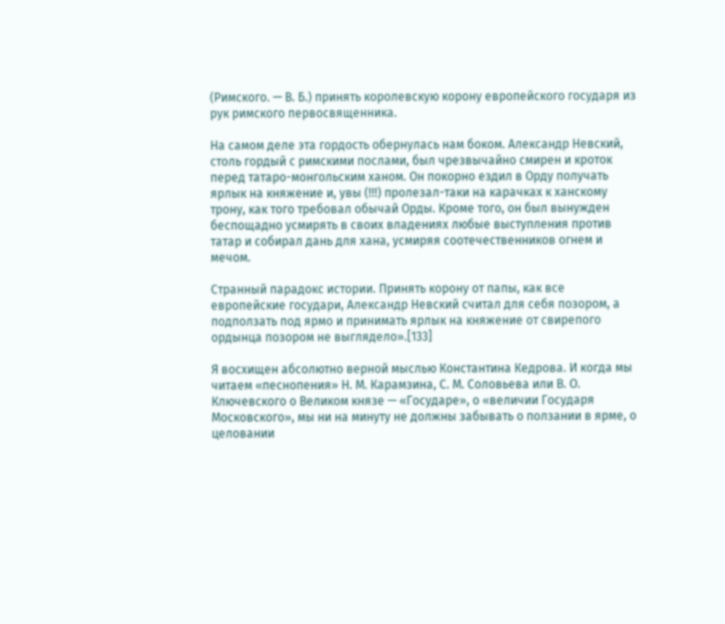(Римского. — В. Б.) принять королевскую корону европейского государя из рук римского первосвященника.

На самом деле эта гордость обернулась нам боком. Александр Невский, столь гордый с римскими послами, был чрезвычайно смирен и кроток перед татаро-монгольским ханом. Он покорно ездил в Орду получать ярлык на княжение и, увы (!!!) пролезал-таки на карачках к ханскому трону, как того требовал обычай Орды. Кроме того, он был вынужден беспощадно усмирять в своих владениях любые выступления против татар и собирал дань для хана, усмиряя соотечественников огнем и мечом.

Странный парадокс истории. Принять корону от папы, как все европейские государи, Александр Невский считал для себя позором, а подползать под ярмо и принимать ярлык на княжение от свирепого ордынца позором не выглядело».[133]

Я восхищен абсолютно верной мыслью Константина Кедрова. И когда мы читаем «песнопения» Н. М. Карамзина, С. М. Соловьева или В. О. Ключевского о Великом князе — «Государе», о «величии Государя Московского», мы ни на минуту не должны забывать о ползании в ярме, о целовании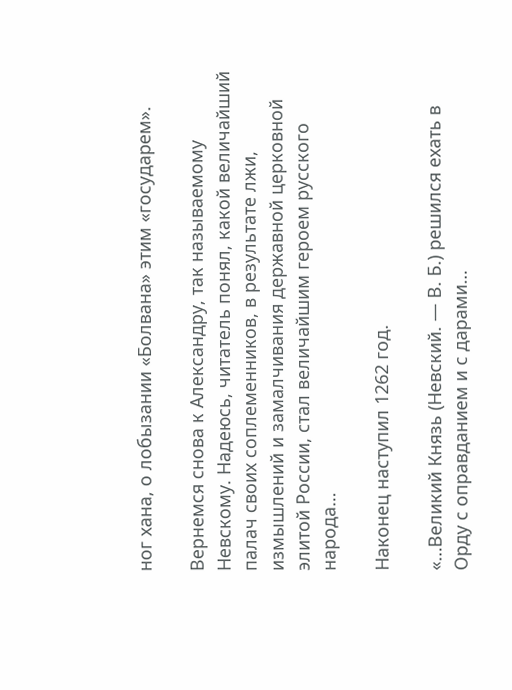ног хана, о лобызании «Болвана» этим «государем».

Вернемся снова к Александру, так называемому Невскому. Надеюсь, читатель понял, какой величайший палач своих соплеменников, в результате лжи, измышлений и замалчивания державной церковной элитой России, стал величайшим героем русского народа…

Наконец наступил 1262 год.

«…Великий Князь (Невский. — В. Б.) решился ехать в Орду с оправданием и с дарами…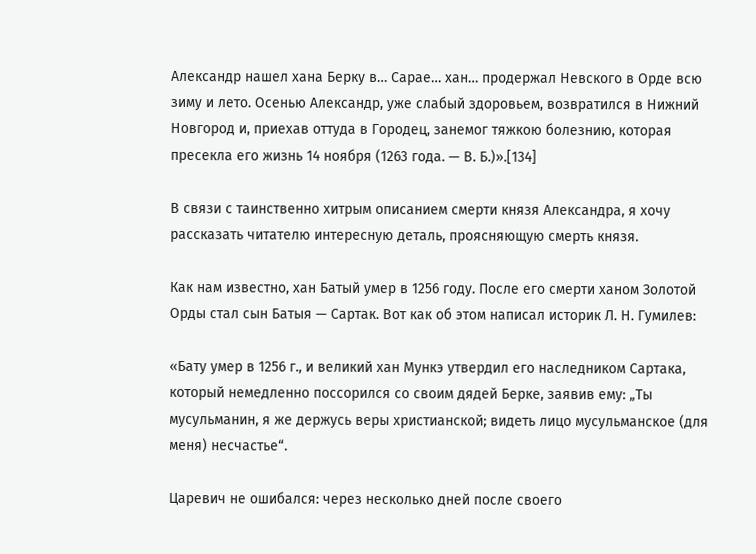Александр нашел хана Берку в… Сарае… хан… продержал Невского в Орде всю зиму и лето. Осенью Александр, уже слабый здоровьем, возвратился в Нижний Новгород и, приехав оттуда в Городец, занемог тяжкою болезнию, которая пресекла его жизнь 14 ноября (1263 года. — В. Б.)».[134]

В связи с таинственно хитрым описанием смерти князя Александра, я хочу рассказать читателю интересную деталь, проясняющую смерть князя.

Как нам известно, хан Батый умер в 1256 году. После его смерти ханом Золотой Орды стал сын Батыя — Сартак. Вот как об этом написал историк Л. Н. Гумилев:

«Бату умер в 1256 г., и великий хан Мункэ утвердил его наследником Сартака, который немедленно поссорился со своим дядей Берке, заявив ему: „Ты мусульманин, я же держусь веры христианской; видеть лицо мусульманское (для меня) несчастье“.

Царевич не ошибался: через несколько дней после своего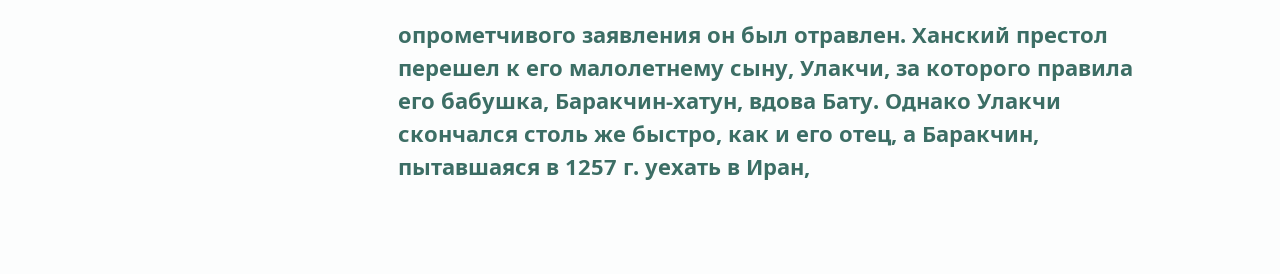опрометчивого заявления он был отравлен. Ханский престол перешел к его малолетнему сыну, Улакчи, за которого правила его бабушка, Баракчин-хатун, вдова Бату. Однако Улакчи скончался столь же быстро, как и его отец, а Баракчин, пытавшаяся в 1257 г. уехать в Иран,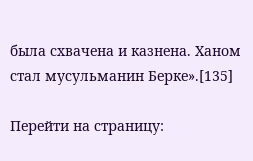была схвачена и казнена. Ханом стал мусульманин Берке».[135]

Перейти на страницу: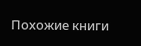Похожие книги